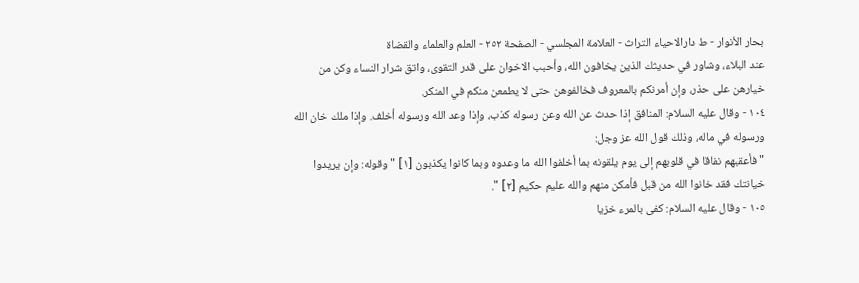بحار الأنوار - ط دارالاحیاء التراث - العلامة المجلسي - الصفحة ٢٥٢ - العلم والعلماء والقضاة
عند البلاء، وشاور في حديثك الذين يخافون الله، وأحبب الاخوان على قدر التقوى، واتق شرار النساء وكن من خيارهن على حذر، وإن أمرنكم بالمعروف فخالفوهن حتى لا يطمعن منكم في المنكر.
١٠٤ - وقال عليه السلام: المنافق إذا حدث عن الله وعن رسوله كذب، وإذا وعد الله ورسوله أخلف. وإذا ملك خان الله ورسوله في ماله، وذلك قول الله عز وجل:
" فأعقبهم نفاقا في قلوبهم إلى يوم يلقونه بما أخلفوا الله ما وعدوه وبما كانوا يكذبون [١] " وقوله: وإن يريدوا خيانتك فقد خانوا الله من قبل فأمكن منهم والله عليم حكيم [٢] ".
١٠٥ - وقال عليه السلام: كفى بالمرء خزيا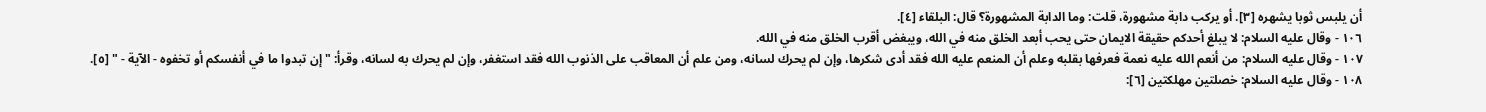أن يلبس ثوبا يشهره [٣]. أو يركب دابة مشهورة، قلت: وما الدابة المشهورة؟ قال: البلقاء [٤].
١٠٦ - وقال عليه السلام: لا يبلغ أحدكم حقيقة الايمان حتى يحب أبعد الخلق منه في الله، ويبغض أقرب الخلق منه في الله.
١٠٧ - وقال عليه السلام: من أنعم الله عليه نعمة فعرفها بقلبه وعلم أن المنعم عليه الله فقد أدى شكرها، وإن لم يحرك لسانه، ومن علم أن المعاقب على الذنوب الله فقد استغفر، وإن لم يحرك به لسانه، وقرأ: " إن تبدوا ما في أنفسكم أو تخفوه - الآية - " [٥].
١٠٨ - وقال عليه السلام: خصلتين مهلكتين [٦]: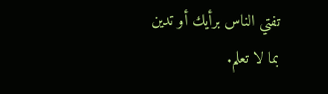تفتي الناس برأيك أو تدين بما لا تعلم.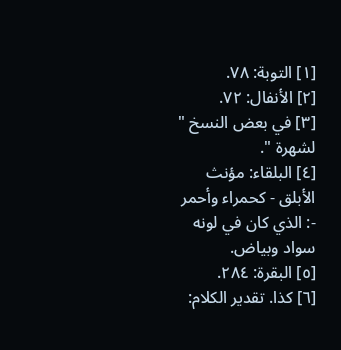[١] التوبة: ٧٨.
[٢] الأنفال: ٧٢.
[٣] في بعض النسخ " لشهرة ".
[٤] البلقاء: مؤنث الأبلق - كحمراء وأحمر -: الذي كان في لونه سواد وبياض.
[٥] البقرة: ٢٨٤.
[٦] كذا. تقدير الكلام: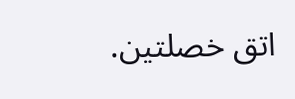اتق خصلتين.